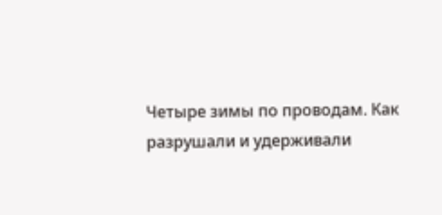Четыре зимы по проводам. Как разрушали и удерживали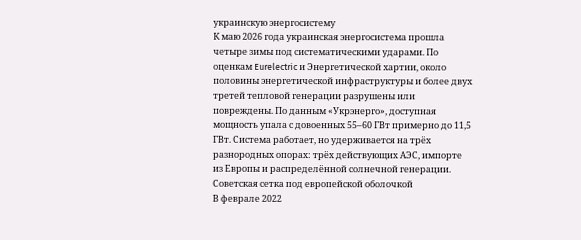украинскую энергосистему
К маю 2026 года украинская энергосистема прошла четыре зимы под систематическими ударами. По оценкам Eurelectric и Энергетической хартии, около половины энергетической инфраструктуры и более двух третей тепловой генерации разрушены или повреждены. По данным «Укрэнерго», доступная мощность упала с довоенных 55–60 ГВт примерно до 11,5 ГВт. Система работает, но удерживается на трёх разнородных опорах: трёх действующих АЭС, импорте из Европы и распределённой солнечной генерации.
Советская сетка под европейской оболочкой
В феврале 2022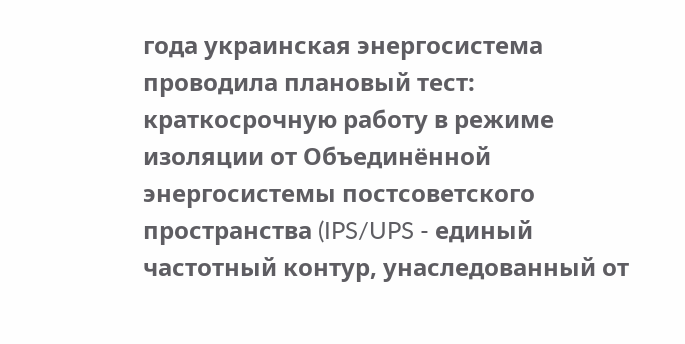года украинская энергосистема проводила плановый тест: краткосрочную работу в режиме изоляции от Объединённой энергосистемы постсоветского пространства (IPS/UPS - единый частотный контур, унаследованный от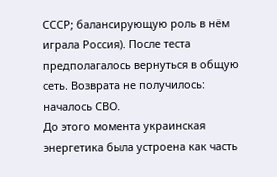СССР; балансирующую роль в нём играла Россия). После теста предполагалось вернуться в общую сеть. Возврата не получилось: началось СВО.
До этого момента украинская энергетика была устроена как часть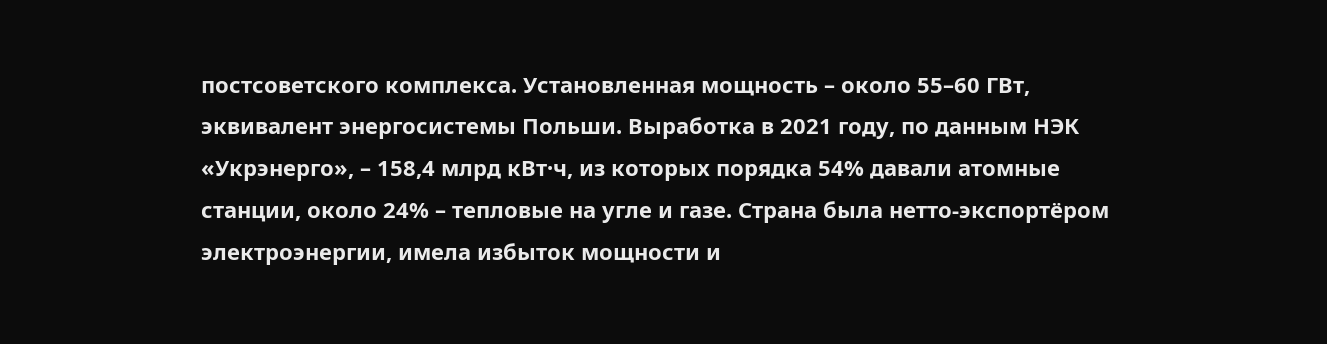постсоветского комплекса. Установленная мощность – около 55–60 ГВт, эквивалент энергосистемы Польши. Выработка в 2021 году, по данным НЭК «Укрэнерго», – 158,4 млрд кВт·ч, из которых порядка 54% давали атомные станции, около 24% – тепловые на угле и газе. Страна была нетто-экспортёром электроэнергии, имела избыток мощности и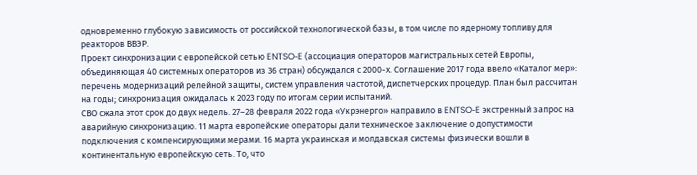одновременно глубокую зависимость от российской технологической базы, в том числе по ядерному топливу для реакторов ВВЭР.
Проект синхронизации с европейской сетью ENTSO‑E (ассоциация операторов магистральных сетей Европы, объединяющая 40 системных операторов из 36 стран) обсуждался с 2000-х. Соглашение 2017 года ввело «Каталог мер»: перечень модернизаций релейной защиты, систем управления частотой, диспетчерских процедур. План был рассчитан на годы; синхронизация ожидалась к 2023 году по итогам серии испытаний.
СВО сжала этот срок до двух недель. 27–28 февраля 2022 года «Укрэнерго» направило в ENTSO‑E экстренный запрос на аварийную синхронизацию. 11 марта европейские операторы дали техническое заключение о допустимости подключения с компенсирующими мерами. 16 марта украинская и молдавская системы физически вошли в континентальную европейскую сеть. То, что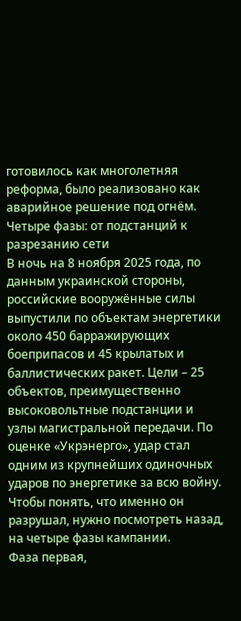готовилось как многолетняя реформа, было реализовано как аварийное решение под огнём.
Четыре фазы: от подстанций к разрезанию сети
В ночь на 8 ноября 2025 года, по данным украинской стороны, российские вооружённые силы выпустили по объектам энергетики около 450 барражирующих боеприпасов и 45 крылатых и баллистических ракет. Цели – 25 объектов, преимущественно высоковольтные подстанции и узлы магистральной передачи. По оценке «Укрэнерго», удар стал одним из крупнейших одиночных ударов по энергетике за всю войну. Чтобы понять, что именно он разрушал, нужно посмотреть назад, на четыре фазы кампании.
Фаза первая,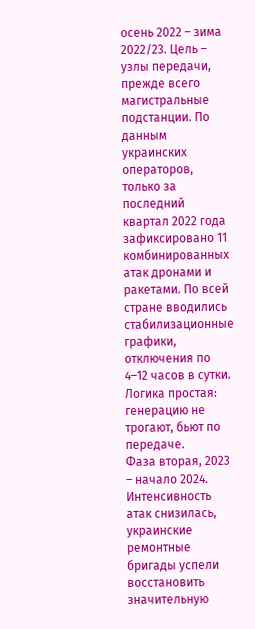осень 2022 – зима 2022/23. Цель – узлы передачи, прежде всего магистральные подстанции. По данным украинских операторов, только за последний квартал 2022 года зафиксировано 11 комбинированных атак дронами и ракетами. По всей стране вводились стабилизационные графики, отключения по 4–12 часов в сутки. Логика простая: генерацию не трогают, бьют по передаче.
Фаза вторая, 2023 – начало 2024. Интенсивность атак снизилась, украинские ремонтные бригады успели восстановить значительную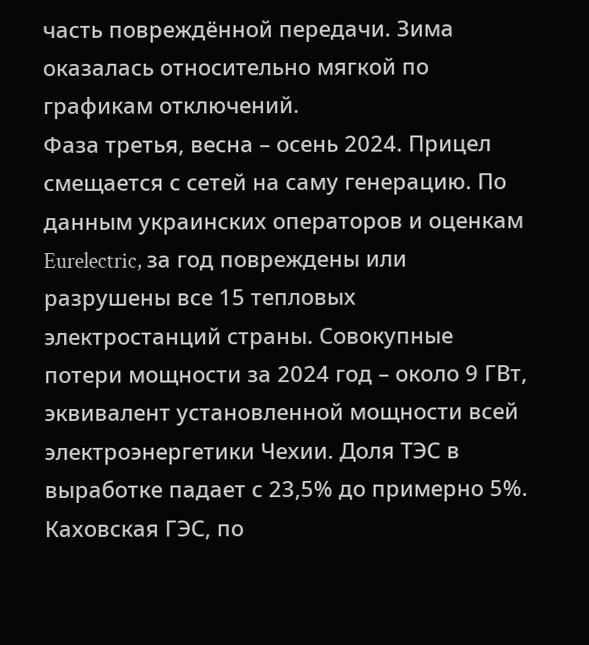часть повреждённой передачи. Зима оказалась относительно мягкой по графикам отключений.
Фаза третья, весна – осень 2024. Прицел смещается с сетей на саму генерацию. По данным украинских операторов и оценкам Eurelectric, за год повреждены или разрушены все 15 тепловых электростанций страны. Совокупные потери мощности за 2024 год – около 9 ГВт, эквивалент установленной мощности всей электроэнергетики Чехии. Доля ТЭС в выработке падает с 23,5% до примерно 5%. Каховская ГЭС, по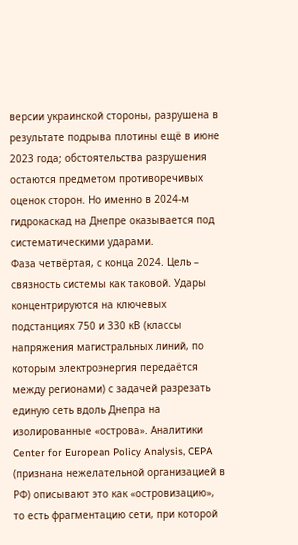версии украинской стороны, разрушена в результате подрыва плотины ещё в июне 2023 года; обстоятельства разрушения остаются предметом противоречивых оценок сторон. Но именно в 2024-м гидрокаскад на Днепре оказывается под систематическими ударами.
Фаза четвёртая, с конца 2024. Цель – связность системы как таковой. Удары концентрируются на ключевых подстанциях 750 и 330 кВ (классы напряжения магистральных линий, по которым электроэнергия передаётся между регионами) с задачей разрезать единую сеть вдоль Днепра на изолированные «острова». Аналитики Center for European Policy Analysis, CEPA (признана нежелательной организацией в РФ) описывают это как «островизацию», то есть фрагментацию сети, при которой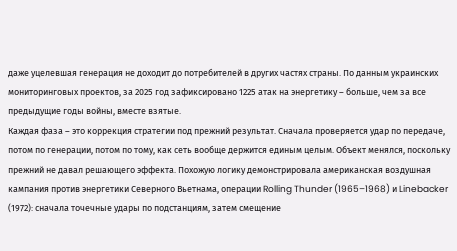даже уцелевшая генерация не доходит до потребителей в других частях страны. По данным украинских мониторинговых проектов, за 2025 год зафиксировано 1225 атак на энергетику – больше, чем за все предыдущие годы войны, вместе взятые.
Каждая фаза – это коррекция стратегии под прежний результат. Сначала проверяется удар по передаче, потом по генерации, потом по тому, как сеть вообще держится единым целым. Объект менялся, поскольку прежний не давал решающего эффекта. Похожую логику демонстрировала американская воздушная кампания против энергетики Северного Вьетнама, операции Rolling Thunder (1965–1968) и Linebacker (1972): сначала точечные удары по подстанциям, затем смещение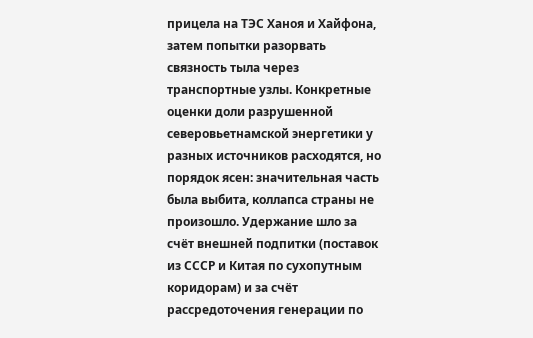прицела на ТЭС Ханоя и Хайфона, затем попытки разорвать связность тыла через транспортные узлы. Конкретные оценки доли разрушенной северовьетнамской энергетики у разных источников расходятся, но порядок ясен: значительная часть была выбита, коллапса страны не произошло. Удержание шло за счёт внешней подпитки (поставок из СССР и Китая по сухопутным коридорам) и за счёт рассредоточения генерации по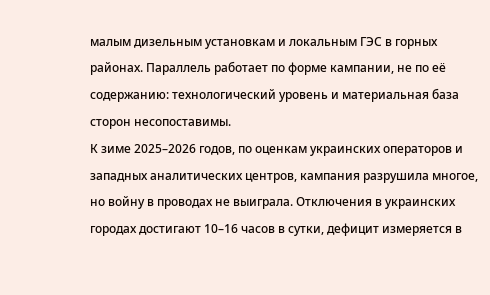малым дизельным установкам и локальным ГЭС в горных районах. Параллель работает по форме кампании, не по её содержанию: технологический уровень и материальная база сторон несопоставимы.
К зиме 2025–2026 годов, по оценкам украинских операторов и западных аналитических центров, кампания разрушила многое, но войну в проводах не выиграла. Отключения в украинских городах достигают 10–16 часов в сутки, дефицит измеряется в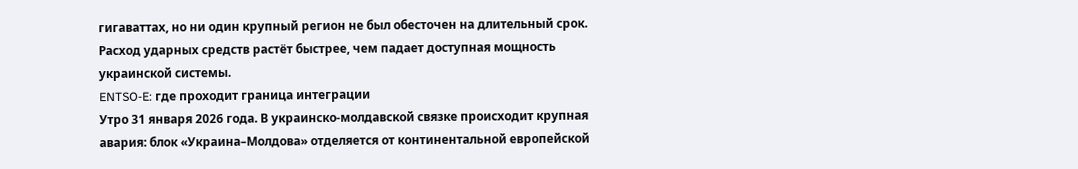гигаваттах, но ни один крупный регион не был обесточен на длительный срок. Расход ударных средств растёт быстрее, чем падает доступная мощность украинской системы.
ENTSO‑E: где проходит граница интеграции
Утро 31 января 2026 года. В украинско-молдавской связке происходит крупная авария: блок «Украина–Молдова» отделяется от континентальной европейской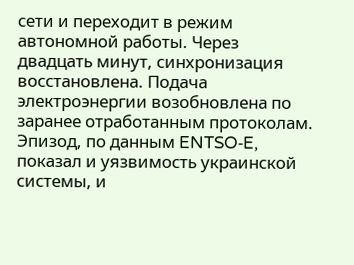сети и переходит в режим автономной работы. Через двадцать минут, синхронизация восстановлена. Подача электроэнергии возобновлена по заранее отработанным протоколам. Эпизод, по данным ENTSO‑E, показал и уязвимость украинской системы, и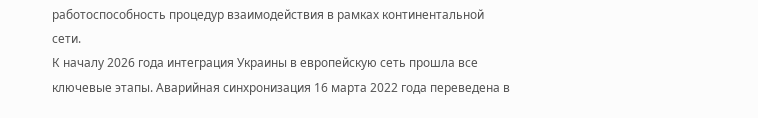работоспособность процедур взаимодействия в рамках континентальной сети.
К началу 2026 года интеграция Украины в европейскую сеть прошла все ключевые этапы. Аварийная синхронизация 16 марта 2022 года переведена в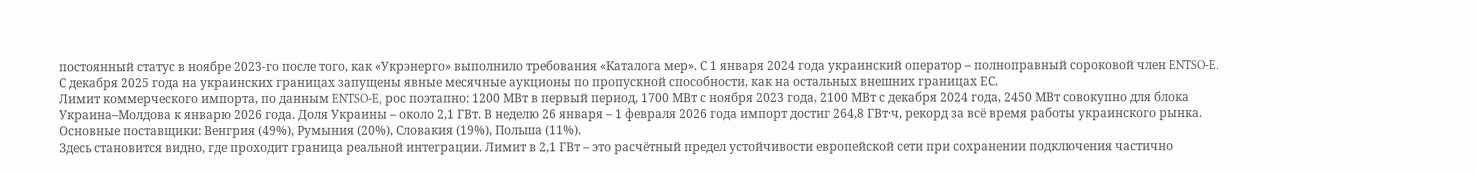постоянный статус в ноябре 2023-го после того, как «Укрэнерго» выполнило требования «Каталога мер». С 1 января 2024 года украинский оператор – полноправный сороковой член ENTSO‑E. С декабря 2025 года на украинских границах запущены явные месячные аукционы по пропускной способности, как на остальных внешних границах ЕС.
Лимит коммерческого импорта, по данным ENTSO‑E, рос поэтапно: 1200 МВт в первый период, 1700 МВт с ноября 2023 года, 2100 МВт с декабря 2024 года, 2450 МВт совокупно для блока Украина–Молдова к январю 2026 года. Доля Украины – около 2,1 ГВт. В неделю 26 января – 1 февраля 2026 года импорт достиг 264,8 ГВт·ч, рекорд за всё время работы украинского рынка. Основные поставщики: Венгрия (49%), Румыния (20%), Словакия (19%), Польша (11%).
Здесь становится видно, где проходит граница реальной интеграции. Лимит в 2,1 ГВт – это расчётный предел устойчивости европейской сети при сохранении подключения частично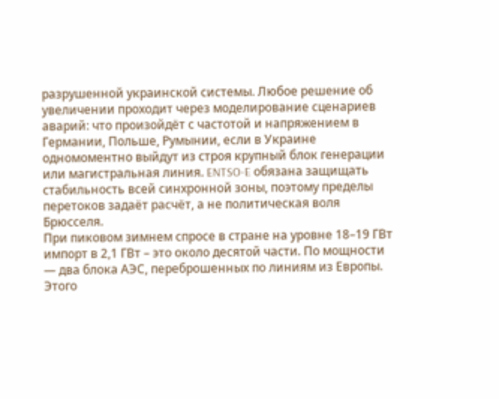разрушенной украинской системы. Любое решение об увеличении проходит через моделирование сценариев аварий: что произойдёт с частотой и напряжением в Германии, Польше, Румынии, если в Украине одномоментно выйдут из строя крупный блок генерации или магистральная линия. ENTSO‑E обязана защищать стабильность всей синхронной зоны, поэтому пределы перетоков задаёт расчёт, а не политическая воля Брюсселя.
При пиковом зимнем спросе в стране на уровне 18–19 ГВт импорт в 2,1 ГВт – это около десятой части. По мощности — два блока АЭС, переброшенных по линиям из Европы. Этого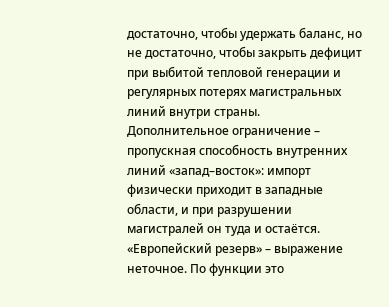достаточно, чтобы удержать баланс, но не достаточно, чтобы закрыть дефицит при выбитой тепловой генерации и регулярных потерях магистральных линий внутри страны. Дополнительное ограничение – пропускная способность внутренних линий «запад–восток»: импорт физически приходит в западные области, и при разрушении магистралей он туда и остаётся.
«Европейский резерв» – выражение неточное. По функции это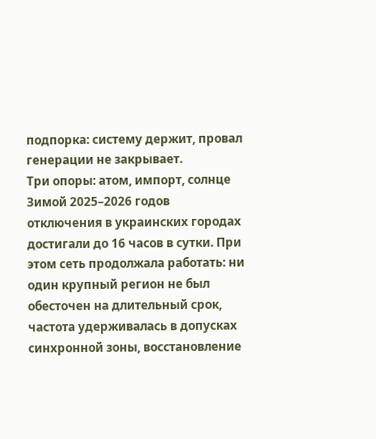подпорка: систему держит, провал генерации не закрывает.
Три опоры: атом, импорт, солнце
Зимой 2025–2026 годов отключения в украинских городах достигали до 16 часов в сутки. При этом сеть продолжала работать: ни один крупный регион не был обесточен на длительный срок, частота удерживалась в допусках синхронной зоны, восстановление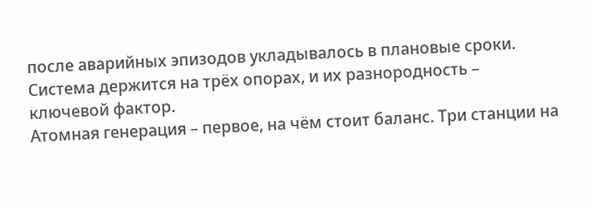после аварийных эпизодов укладывалось в плановые сроки. Система держится на трёх опорах, и их разнородность – ключевой фактор.
Атомная генерация – первое, на чём стоит баланс. Три станции на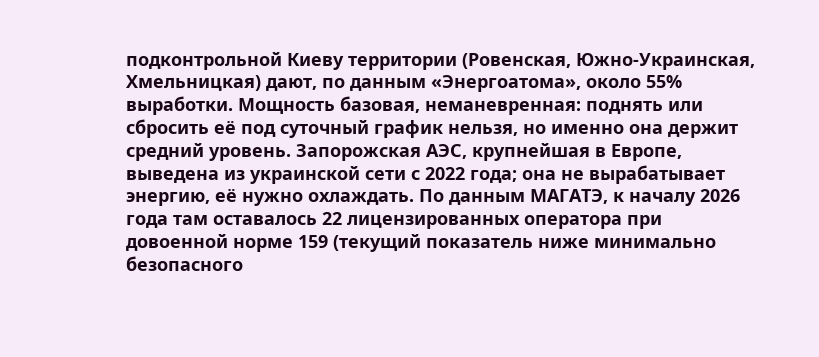подконтрольной Киеву территории (Ровенская, Южно-Украинская, Хмельницкая) дают, по данным «Энергоатома», около 55% выработки. Мощность базовая, неманевренная: поднять или сбросить её под суточный график нельзя, но именно она держит средний уровень. Запорожская АЭС, крупнейшая в Европе, выведена из украинской сети с 2022 года; она не вырабатывает энергию, её нужно охлаждать. По данным МАГАТЭ, к началу 2026 года там оставалось 22 лицензированных оператора при довоенной норме 159 (текущий показатель ниже минимально безопасного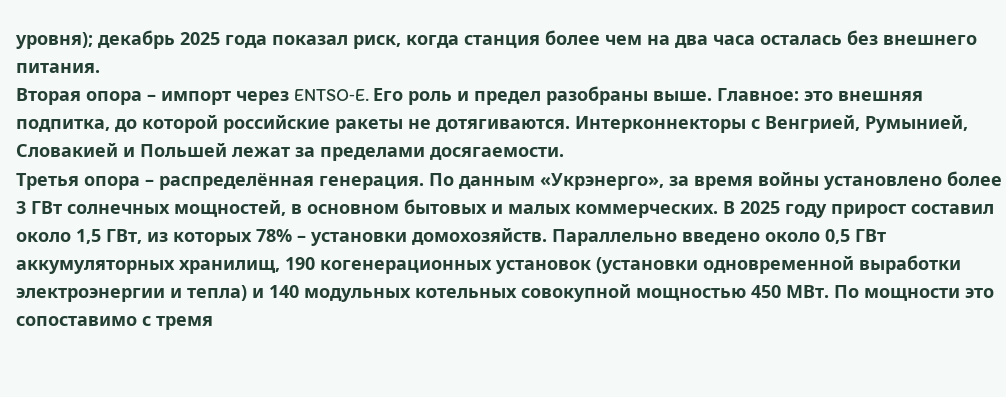уровня); декабрь 2025 года показал риск, когда станция более чем на два часа осталась без внешнего питания.
Вторая опора – импорт через ENTSO‑E. Его роль и предел разобраны выше. Главное: это внешняя подпитка, до которой российские ракеты не дотягиваются. Интерконнекторы с Венгрией, Румынией, Словакией и Польшей лежат за пределами досягаемости.
Третья опора – распределённая генерация. По данным «Укрэнерго», за время войны установлено более 3 ГВт солнечных мощностей, в основном бытовых и малых коммерческих. В 2025 году прирост составил около 1,5 ГВт, из которых 78% – установки домохозяйств. Параллельно введено около 0,5 ГВт аккумуляторных хранилищ, 190 когенерационных установок (установки одновременной выработки электроэнергии и тепла) и 140 модульных котельных совокупной мощностью 450 МВт. По мощности это сопоставимо с тремя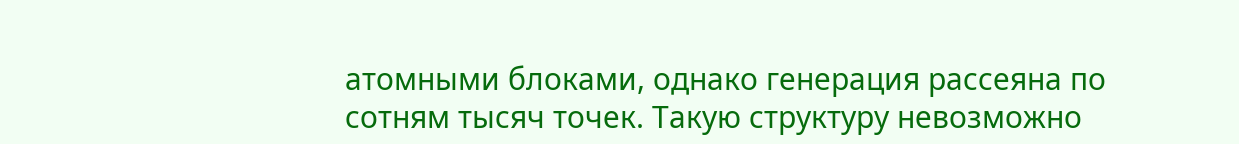атомными блоками, однако генерация рассеяна по сотням тысяч точек. Такую структуру невозможно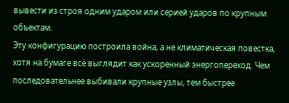вывести из строя одним ударом или серией ударов по крупным объектам.
Эту конфигурацию построила война, а не климатическая повестка, хотя на бумаге всё выглядит как ускоренный энергопереход. Чем последовательнее выбивали крупные узлы, тем быстрее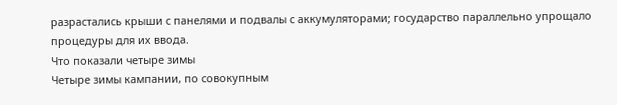разрастались крыши с панелями и подвалы с аккумуляторами; государство параллельно упрощало процедуры для их ввода.
Что показали четыре зимы
Четыре зимы кампании, по совокупным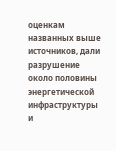оценкам названных выше источников, дали разрушение около половины энергетической инфраструктуры и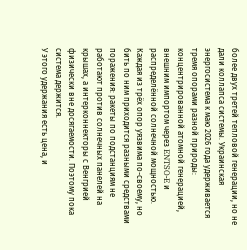более двух третей тепловой генерации, но не дали коллапса системы. Украинская энергосистема к маю 2026 года удерживается тремя опорами разной природы: концентрированной атомной генерацией, внешним импортом через ENTSO‑E и распределённой солнечной мощностью. Каждая из трёх опор уязвима по-своему, но бить по ним приходится разными средствами поражения: ракеты по подстанциям не работают против солнечных панелей на крышах, а интерконнекторы с Венгрией физически вне досягаемости. Поэтому пока система держится.
У этого удержания есть цена, и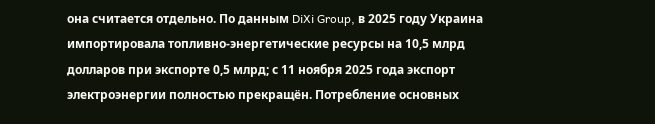она считается отдельно. По данным DiXi Group, в 2025 году Украина импортировала топливно-энергетические ресурсы на 10,5 млрд долларов при экспорте 0,5 млрд; с 11 ноября 2025 года экспорт электроэнергии полностью прекращён. Потребление основных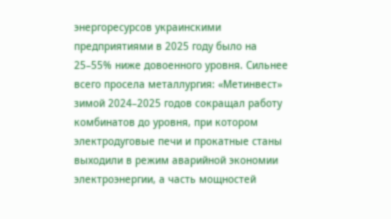энергоресурсов украинскими предприятиями в 2025 году было на 25–55% ниже довоенного уровня. Сильнее всего просела металлургия: «Метинвест» зимой 2024–2025 годов сокращал работу комбинатов до уровня, при котором электродуговые печи и прокатные станы выходили в режим аварийной экономии электроэнергии, а часть мощностей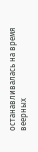останавливалась на время веерных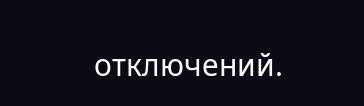отключений.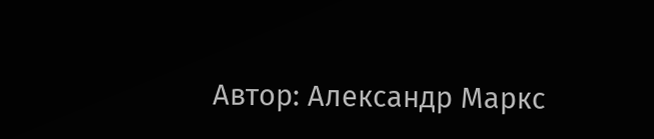Автор: Александр Маркс